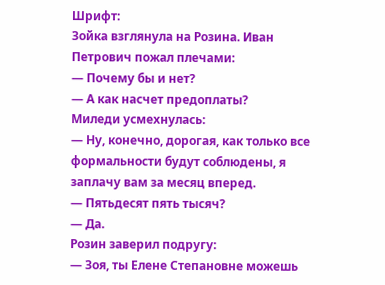Шрифт:
Зойка взглянула на Розина. Иван Петрович пожал плечами:
— Почему бы и нет?
— А как насчет предоплаты?
Миледи усмехнулась:
— Ну, конечно, дорогая, как только все формальности будут соблюдены, я заплачу вам за месяц вперед.
— Пятьдесят пять тысяч?
— Да.
Розин заверил подругу:
— Зоя, ты Елене Степановне можешь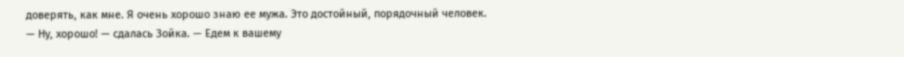доверять, как мне. Я очень хорошо знаю ее мужа. Это достойный, порядочный человек.
— Ну, хорошо! — сдалась Зойка. — Едем к вашему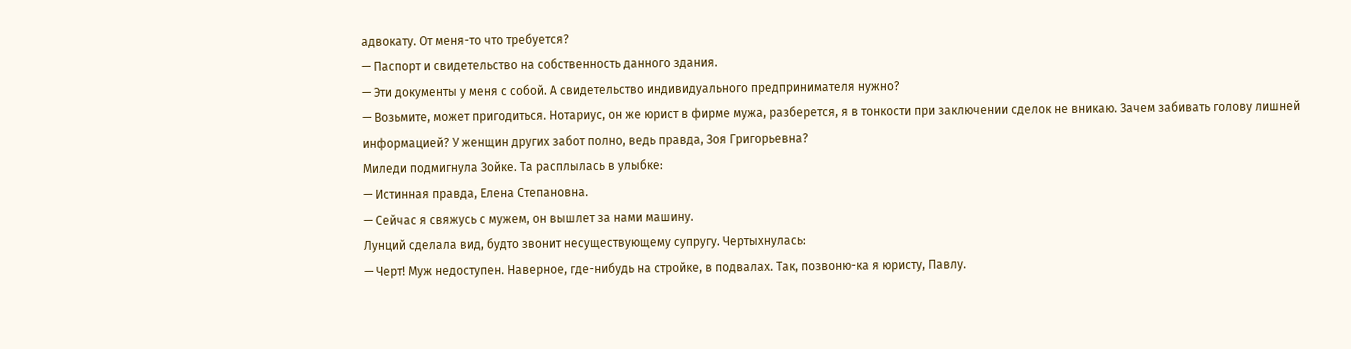адвокату. От меня-то что требуется?
— Паспорт и свидетельство на собственность данного здания.
— Эти документы у меня с собой. А свидетельство индивидуального предпринимателя нужно?
— Возьмите, может пригодиться. Нотариус, он же юрист в фирме мужа, разберется, я в тонкости при заключении сделок не вникаю. Зачем забивать голову лишней информацией? У женщин других забот полно, ведь правда, Зоя Григорьевна?
Миледи подмигнула Зойке. Та расплылась в улыбке:
— Истинная правда, Елена Степановна.
— Сейчас я свяжусь с мужем, он вышлет за нами машину.
Лунций сделала вид, будто звонит несуществующему супругу. Чертыхнулась:
— Черт! Муж недоступен. Наверное, где-нибудь на стройке, в подвалах. Так, позвоню-ка я юристу, Павлу.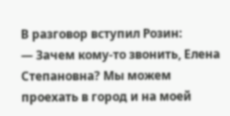В разговор вступил Розин:
— Зачем кому-то звонить, Елена Степановна? Мы можем проехать в город и на моей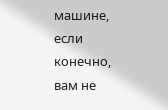машине, если конечно, вам не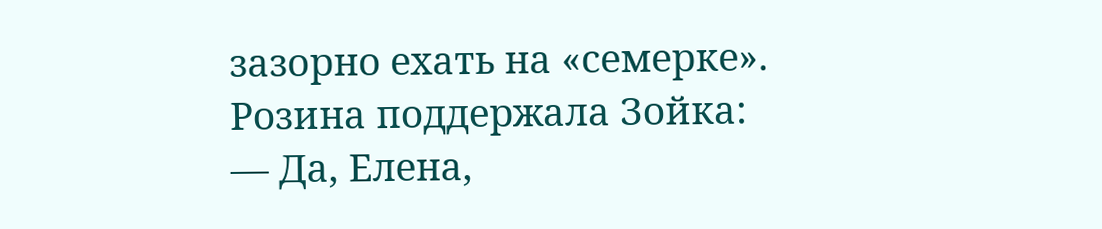зазорно ехать на «семерке».
Розина поддержала Зойка:
— Да, Елена,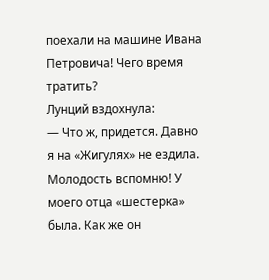поехали на машине Ивана Петровича! Чего время тратить?
Лунций вздохнула:
— Что ж, придется. Давно я на «Жигулях» не ездила. Молодость вспомню! У моего отца «шестерка» была. Как же он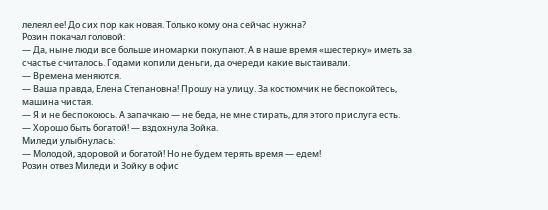лелеял ее! До сих пор как новая. Только кому она сейчас нужна?
Розин покачал головой:
— Да, ныне люди все больше иномарки покупают. А в наше время «шестерку» иметь за счастье считалось. Годами копили деньги, да очереди какие выстаивали.
— Времена меняются.
— Ваша правда, Елена Степановна! Прошу на улицу. За костюмчик не беспокойтесь, машина чистая.
— Я и не беспокоюсь. А запачкаю — не беда, не мне стирать, для этого прислуга есть.
— Хорошо быть богатой! — вздохнула Зойка.
Миледи улыбнулась:
— Молодой, здоровой и богатой! Но не будем терять время — едем!
Розин отвез Миледи и Зойку в офис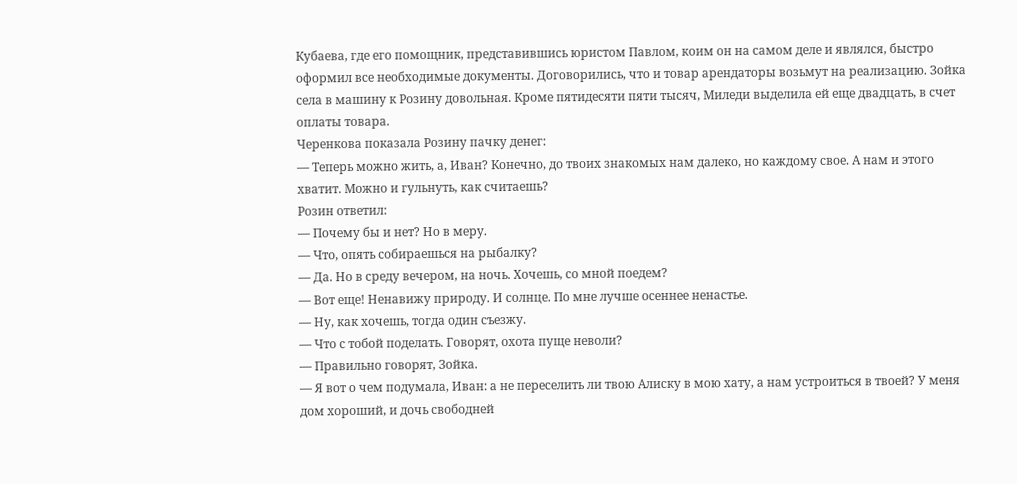Кубаева, где его помощник, представившись юристом Павлом, коим он на самом деле и являлся, быстро оформил все необходимые документы. Договорились, что и товар арендаторы возьмут на реализацию. Зойка села в машину к Розину довольная. Кроме пятидесяти пяти тысяч, Миледи выделила ей еще двадцать, в счет оплаты товара.
Черенкова показала Розину пачку денег:
— Теперь можно жить, а, Иван? Конечно, до твоих знакомых нам далеко, но каждому свое. А нам и этого хватит. Можно и гульнуть, как считаешь?
Розин ответил:
— Почему бы и нет? Но в меру.
— Что, опять собираешься на рыбалку?
— Да. Но в среду вечером, на ночь. Хочешь, со мной поедем?
— Вот еще! Ненавижу природу. И солнце. По мне лучше осеннее ненастье.
— Ну, как хочешь, тогда один съезжу.
— Что с тобой поделать. Говорят, охота пуще неволи?
— Правильно говорят, Зойка.
— Я вот о чем подумала, Иван: а не переселить ли твою Алиску в мою хату, а нам устроиться в твоей? У меня дом хороший, и дочь свободней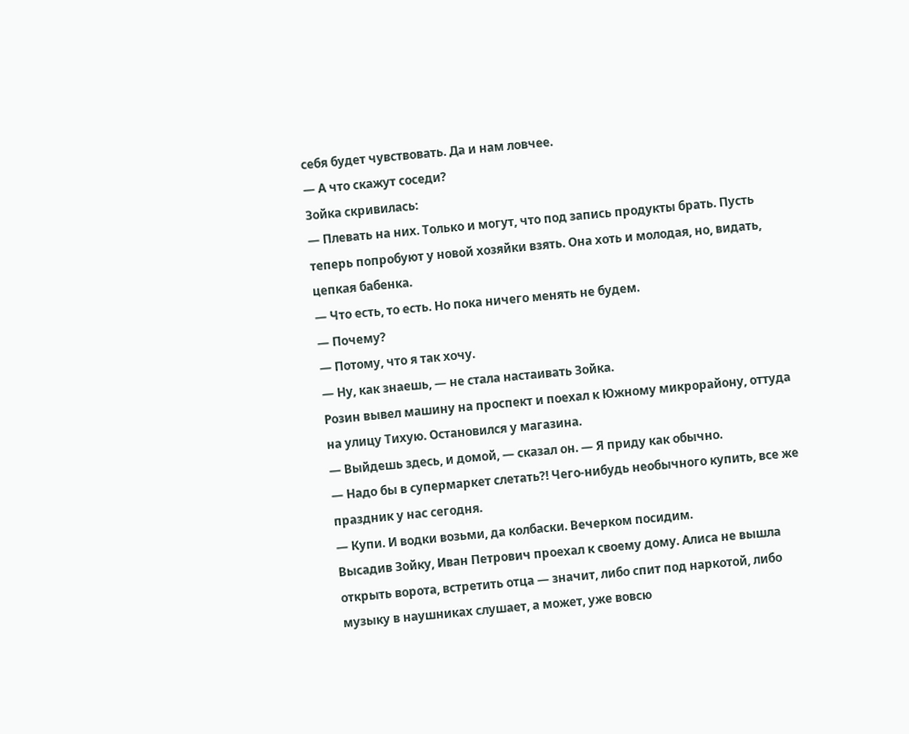себя будет чувствовать. Да и нам ловчее.
— А что скажут соседи?
Зойка скривилась:
— Плевать на них. Только и могут, что под запись продукты брать. Пусть теперь попробуют у новой хозяйки взять. Она хоть и молодая, но, видать, цепкая бабенка.
— Что есть, то есть. Но пока ничего менять не будем.
— Почему?
— Потому, что я так хочу.
— Ну, как знаешь, — не стала настаивать Зойка.
Розин вывел машину на проспект и поехал к Южному микрорайону, оттуда на улицу Тихую. Остановился у магазина.
— Выйдешь здесь, и домой, — сказал он. — Я приду как обычно.
— Надо бы в супермаркет слетать?! Чего-нибудь необычного купить, все же праздник у нас сегодня.
— Купи. И водки возьми, да колбаски. Вечерком посидим.
Высадив Зойку, Иван Петрович проехал к своему дому. Алиса не вышла открыть ворота, встретить отца — значит, либо спит под наркотой, либо музыку в наушниках слушает, а может, уже вовсю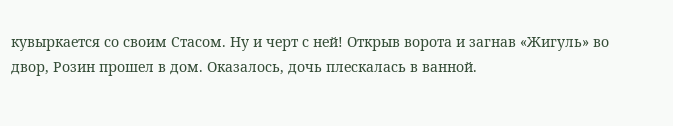кувыркается со своим Стасом. Ну и черт с ней! Открыв ворота и загнав «Жигуль» во двор, Розин прошел в дом. Оказалось, дочь плескалась в ванной.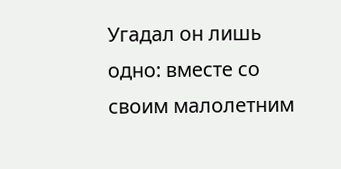Угадал он лишь одно: вместе со своим малолетним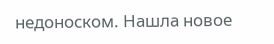недоноском. Нашла новое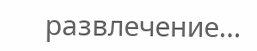развлечение…